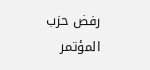رفض حزب المؤتمر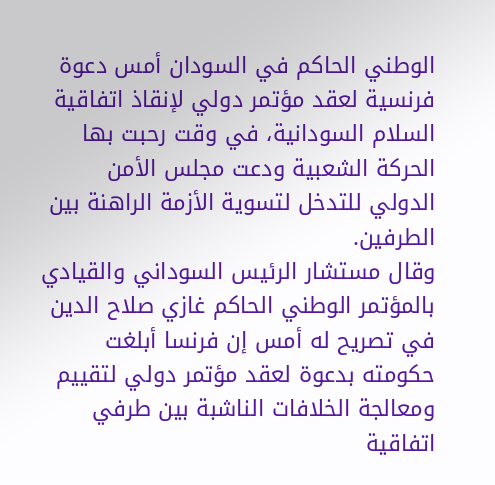الوطني الحاكم في السودان أمس دعوة فرنسية لعقد مؤتمر دولي لإنقاذ اتفاقية السلام السودانية، في وقت رحبت بها الحركة الشعبية ودعت مجلس الأمن الدولي للتدخل لتسوية الأزمة الراهنة بين الطرفين.
وقال مستشار الرئيس السوداني والقيادي بالمؤتمر الوطني الحاكم غازي صلاح الدين في تصريح له أمس إن فرنسا أبلغت حكومته بدعوة لعقد مؤتمر دولي لتقييم ومعالجة الخلافات الناشبة بين طرفي اتفاقية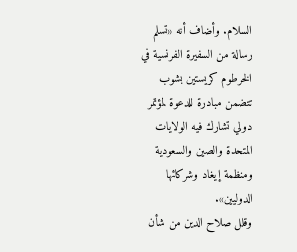السلام. وأضاف أنه «تسلم رسالة من السفيرة الفرنسية في الخرطوم كريستين بشوب تتضمن مبادرة للدعوة لمؤتمر دولي تشارك فيه الولايات المتحدة والصين والسعودية ومنظمة إيغاد وشركائها الدوليين».
وقلل صلاح الدين من شأن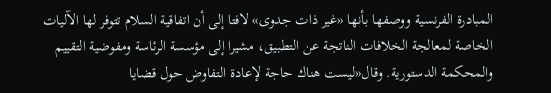المبادرة الفرنسية ووصفها بأنها «غير ذات جدوى» لافتا إلى أن اتفاقية السلام تتوفر لها الآليات الخاصة لمعالجة الخلافات الناتجة عن التطبيق، مشيرا إلى مؤسسة الرئاسة ومفوضية التقييم والمحكمة الدستورية. وقال«ليست هناك حاجة لإعادة التفاوض حول قضايا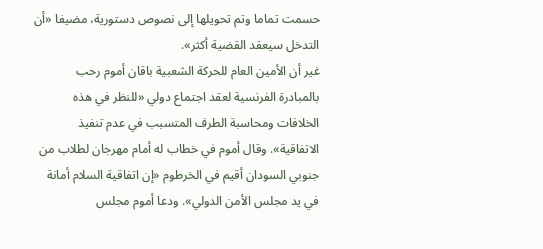حسمت تماما وتم تحويلها إلى نصوص دستورية، مضيفا «أن التدخل سيعقد القضية أكثر».
غير أن الأمين العام للحركة الشعبية باقان أموم رحب بالمبادرة الفرنسية لعقد اجتماع دولي «للنظر في هذه الخلافات ومحاسبة الطرف المتسبب في عدم تنفيذ الاتفاقية». وقال أموم في خطاب له أمام مهرجان لطلاب من جنوبي السودان أقيم في الخرطوم «إن اتفاقية السلام أمانة في يد مجلس الأمن الدولي». ودعا أموم مجلس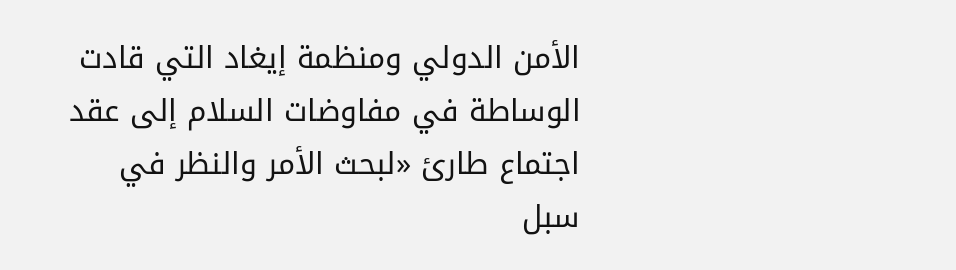الأمن الدولي ومنظمة إيغاد التي قادت الوساطة في مفاوضات السلام إلى عقد اجتماع طارئ «لبحث الأمر والنظر في سبل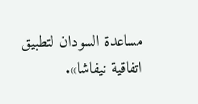مساعدة السودان لتطبيق اتفاقية نيفاشا».